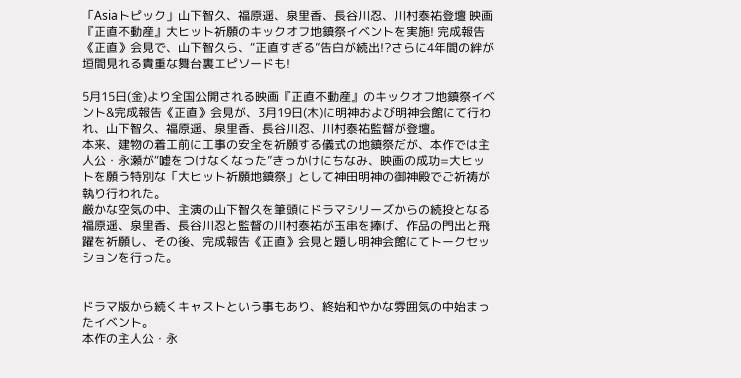「Asiaトピック」山下智久、福原遥、泉里香、長谷川忍、川村泰祐登壇 映画『正直不動産』大ヒット祈願のキックオフ地鎮祭イベントを実施! 完成報告《正直》会見で、山下智久ら、“正直すぎる”告白が続出!?さらに4年間の絆が垣間見れる貴重な舞台裏エピソードも!

5月15日(金)より全国公開される映画『正直不動産』のキックオフ地鎮祭イベント&完成報告《正直》会見が、3月19日(木)に明神および明神会館にて行われ、山下智久、福原遥、泉里香、長谷川忍、川村泰祐監督が登壇。
本来、建物の着工前に工事の安全を祈願する儀式の地鎮祭だが、本作では主人公・永瀬が“嘘をつけなくなった”きっかけにちなみ、映画の成功=大ヒットを願う特別な「大ヒット祈願地鎮祭」として神田明神の御神殿でご祈祷が執り行われた。
厳かな空気の中、主演の山下智久を筆頭にドラマシリーズからの続投となる福原遥、泉里香、長谷川忍と監督の川村泰祐が玉串を捧げ、作品の門出と飛躍を祈願し、その後、完成報告《正直》会見と題し明神会館にてトークセッションを行った。


ドラマ版から続くキャストという事もあり、終始和やかな雰囲気の中始まったイベント。
本作の主人公・永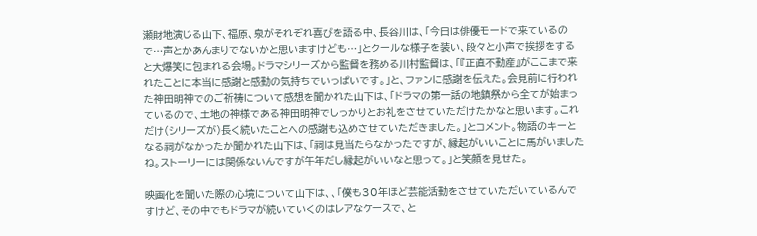瀬財地演じる山下、福原、泉がそれぞれ喜びを語る中、長谷川は、「今日は俳優モードで来ているので…声とかあんまりでないかと思いますけども…」とクールな様子を装い、段々と小声で挨拶をすると大爆笑に包まれる会場。ドラマシリーズから監督を務める川村監督は、「『正直不動産』がここまで来れたことに本当に感謝と感動の気持ちでいっぱいです。」と、ファンに感謝を伝えた。会見前に行われた神田明神でのご祈祷について感想を聞かれた山下は、「ドラマの第一話の地鎮祭から全てが始まっているので、土地の神様である神田明神でしっかりとお礼をさせていただけたかなと思います。これだけ(シリーズが)長く続いたことへの感謝も込めさせていただきました。」とコメント。物語のキーとなる祠がなかったか聞かれた山下は、「祠は見当たらなかったですが、縁起がいいことに馬がいましたね。ストーリーには関係ないんですが午年だし縁起がいいなと思って。」と笑顔を見せた。

映画化を聞いた際の心境について山下は、、「僕も30年ほど芸能活動をさせていただいているんですけど、その中でもドラマが続いていくのはレアなケースで、と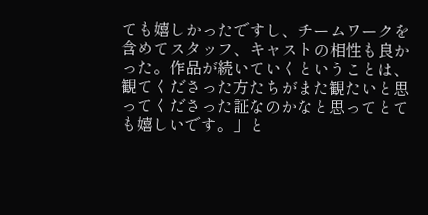ても嬉しかったですし、チームワークを含めてスタッフ、キャストの相性も良かった。作品が続いていくということは、観てくださった方たちがまた観たいと思ってくださった証なのかなと思ってとても嬉しいです。」と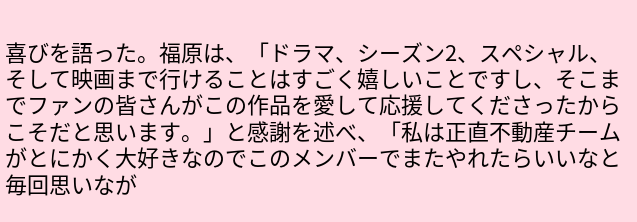喜びを語った。福原は、「ドラマ、シーズン2、スペシャル、そして映画まで行けることはすごく嬉しいことですし、そこまでファンの皆さんがこの作品を愛して応援してくださったからこそだと思います。」と感謝を述べ、「私は正直不動産チームがとにかく大好きなのでこのメンバーでまたやれたらいいなと毎回思いなが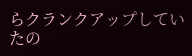らクランクアップしていたの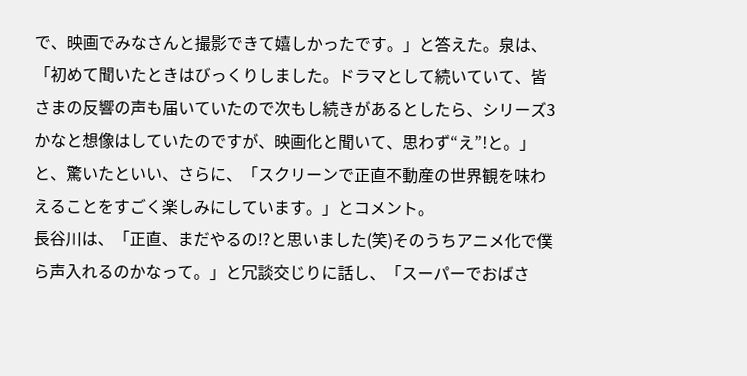で、映画でみなさんと撮影できて嬉しかったです。」と答えた。泉は、「初めて聞いたときはびっくりしました。ドラマとして続いていて、皆さまの反響の声も届いていたので次もし続きがあるとしたら、シリーズ3かなと想像はしていたのですが、映画化と聞いて、思わず“え”!と。」と、驚いたといい、さらに、「スクリーンで正直不動産の世界観を味わえることをすごく楽しみにしています。」とコメント。
長谷川は、「正直、まだやるの!?と思いました(笑)そのうちアニメ化で僕ら声入れるのかなって。」と冗談交じりに話し、「スーパーでおばさ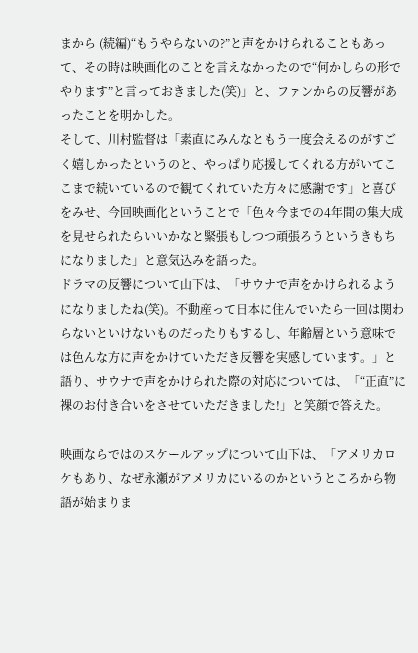まから (続編)“もうやらないの?”と声をかけられることもあって、その時は映画化のことを言えなかったので“何かしらの形でやります”と言っておきました(笑)」と、ファンからの反響があったことを明かした。
そして、川村監督は「素直にみんなともう一度会えるのがすごく嬉しかったというのと、やっぱり応援してくれる方がいてここまで続いているので観てくれていた方々に感謝です」と喜びをみせ、今回映画化ということで「色々今までの4年間の集大成を見せられたらいいかなと緊張もしつつ頑張ろうというきもちになりました」と意気込みを語った。
ドラマの反響について山下は、「サウナで声をかけられるようになりましたね(笑)。不動産って日本に住んでいたら一回は関わらないといけないものだったりもするし、年齢層という意味では色んな方に声をかけていただき反響を実感しています。」と語り、サウナで声をかけられた際の対応については、「“正直”に裸のお付き合いをさせていただきました!」と笑顔で答えた。

映画ならではのスケールアップについて山下は、「アメリカロケもあり、なぜ永瀬がアメリカにいるのかというところから物語が始まりま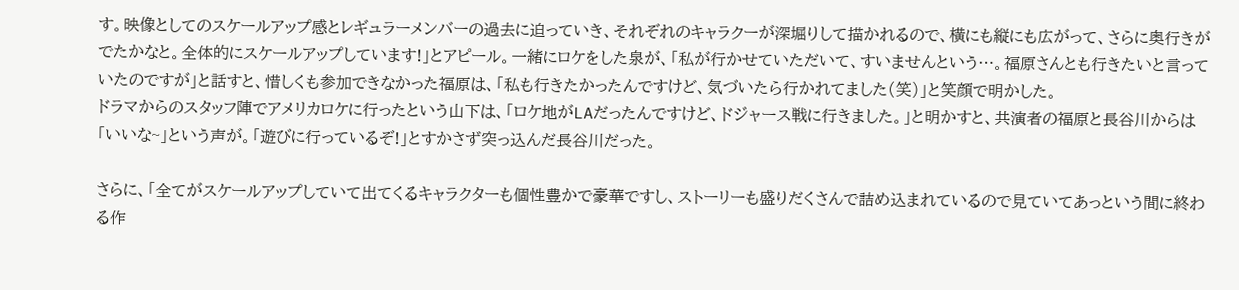す。映像としてのスケールアップ感とレギュラーメンバーの過去に迫っていき、それぞれのキャラクーが深堀りして描かれるので、横にも縦にも広がって、さらに奥行きがでたかなと。全体的にスケールアップしています!」とアピール。一緒にロケをした泉が、「私が行かせていただいて、すいませんという…。福原さんとも行きたいと言っていたのですが」と話すと、惜しくも参加できなかった福原は、「私も行きたかったんですけど、気づいたら行かれてました(笑)」と笑顔で明かした。
ドラマからのスタッフ陣でアメリカロケに行ったという山下は、「ロケ地がLAだったんですけど、ドジャース戦に行きました。」と明かすと、共演者の福原と長谷川からは「いいな~」という声が。「遊びに行っているぞ!」とすかさず突っ込んだ長谷川だった。

さらに、「全てがスケールアップしていて出てくるキャラクターも個性豊かで豪華ですし、ストーリーも盛りだくさんで詰め込まれているので見ていてあっという間に終わる作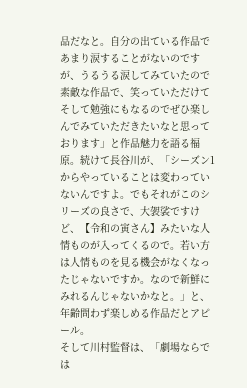品だなと。自分の出ている作品であまり涙することがないのですが、うるうる涙してみていたので素敵な作品で、笑っていただけてそして勉強にもなるのでぜひ楽しんでみていただきたいなと思っております」と作品魅力を語る福原。続けて長谷川が、「シーズン1からやっていることは変わっていないんですよ。でもそれがこのシリーズの良さで、大袈裟ですけど、【令和の寅さん】みたいな人情ものが入ってくるので。若い方は人情ものを見る機会がなくなったじゃないですか。なので新鮮にみれるんじゃないかなと。」と、年齢問わず楽しめる作品だとアピール。
そして川村監督は、「劇場ならでは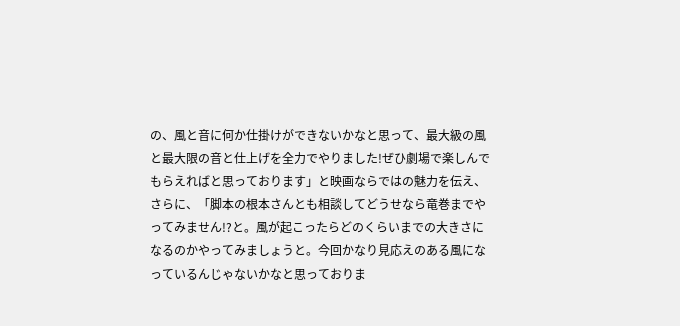の、風と音に何か仕掛けができないかなと思って、最大級の風と最大限の音と仕上げを全力でやりました!ぜひ劇場で楽しんでもらえればと思っております」と映画ならではの魅力を伝え、さらに、「脚本の根本さんとも相談してどうせなら竜巻までやってみません!?と。風が起こったらどのくらいまでの大きさになるのかやってみましょうと。今回かなり見応えのある風になっているんじゃないかなと思っておりま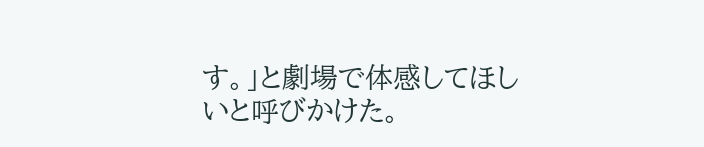す。」と劇場で体感してほしいと呼びかけた。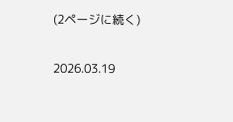(2ページに続く)

2026.03.19